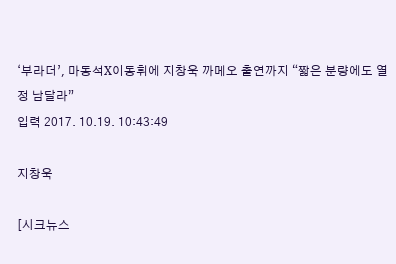‘부라더’, 마동석X이동휘에 지창욱 까메오 출연까지 “짧은 분량에도 열정 남달라”
입력 2017. 10.19. 10:43:49

지창욱

[시크뉴스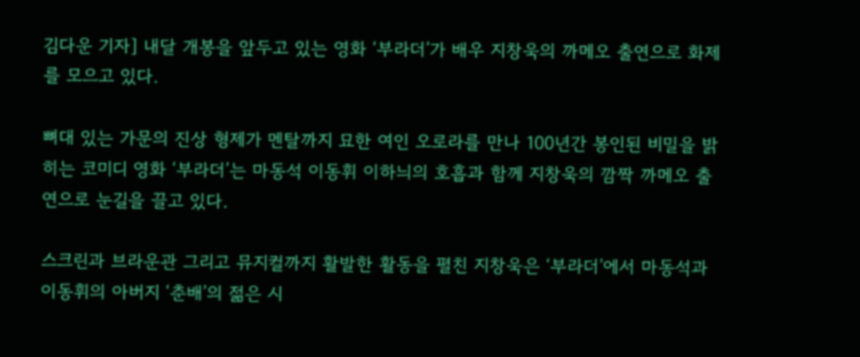김다운 기자] 내달 개봉을 앞두고 있는 영화 ‘부라더’가 배우 지창욱의 까메오 출연으로 화제를 모으고 있다.

뼈대 있는 가문의 진상 형제가 멘탈까지 묘한 여인 오로라를 만나 100년간 봉인된 비밀을 밝히는 코미디 영화 ‘부라더’는 마동석 이동휘 이하늬의 호흡과 함께 지창욱의 깜짝 까메오 출연으로 눈길을 끌고 있다.

스크린과 브라운관 그리고 뮤지컬까지 활발한 활동을 펼친 지창욱은 ‘부라더’에서 마동석과 이동휘의 아버지 ‘춘배’의 젊은 시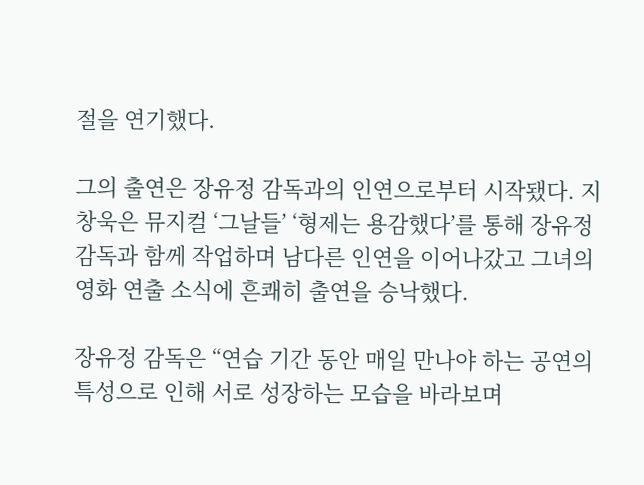절을 연기했다.

그의 출연은 장유정 감독과의 인연으로부터 시작됐다. 지창욱은 뮤지컬 ‘그날들’ ‘형제는 용감했다’를 통해 장유정 감독과 함께 작업하며 남다른 인연을 이어나갔고 그녀의 영화 연출 소식에 흔쾌히 출연을 승낙했다.

장유정 감독은 “연습 기간 동안 매일 만나야 하는 공연의 특성으로 인해 서로 성장하는 모습을 바라보며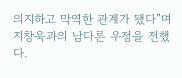의지하고 막역한 관계가 됐다”며 지창욱과의 남다른 우정을 전했다.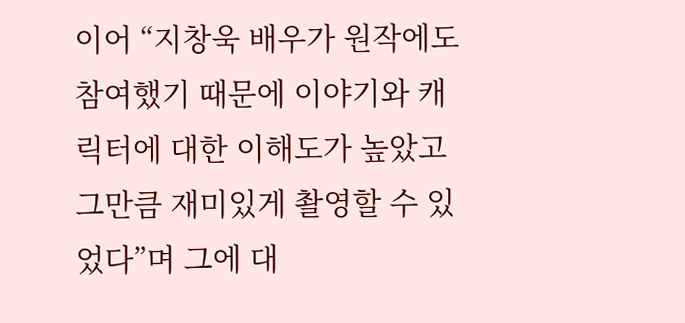이어 “지창욱 배우가 원작에도 참여했기 때문에 이야기와 캐릭터에 대한 이해도가 높았고 그만큼 재미있게 촬영할 수 있었다”며 그에 대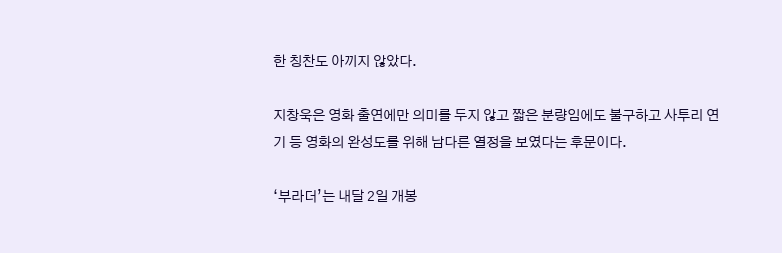한 칭찬도 아끼지 않았다.

지창욱은 영화 출연에만 의미를 두지 않고 짧은 분량임에도 불구하고 사투리 연기 등 영화의 완성도를 위해 남다른 열정을 보였다는 후문이다.

‘부라더’는 내달 2일 개봉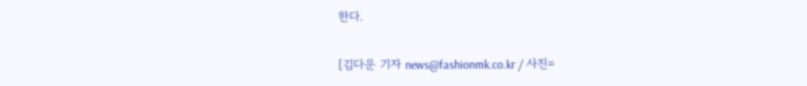한다.

[김다운 기자 news@fashionmk.co.kr / 사진=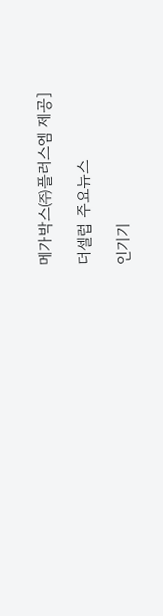메가박스㈜플러스엠 제공]

더셀럽 주요뉴스

인기기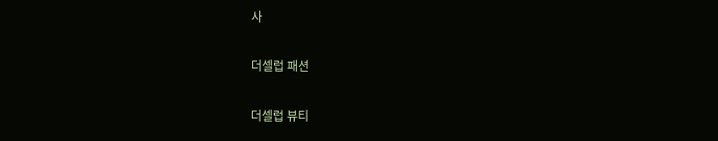사

더셀럽 패션

더셀럽 뷰티